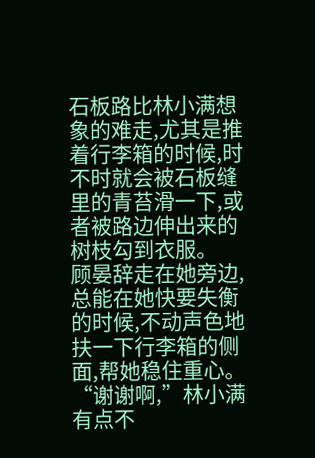石板路比林小满想象的难走,尤其是推着行李箱的时候,时不时就会被石板缝里的青苔滑一下,或者被路边伸出来的树枝勾到衣服。
顾晏辞走在她旁边,总能在她快要失衡的时候,不动声色地扶一下行李箱的侧面,帮她稳住重心。
“谢谢啊,”林小满有点不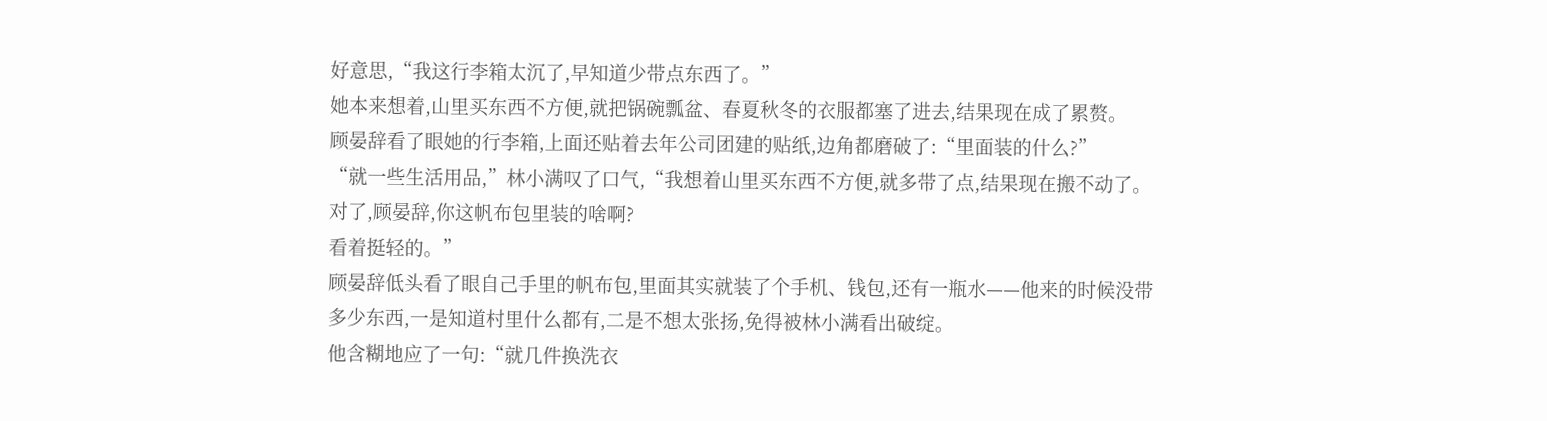好意思,“我这行李箱太沉了,早知道少带点东西了。”
她本来想着,山里买东西不方便,就把锅碗瓢盆、春夏秋冬的衣服都塞了进去,结果现在成了累赘。
顾晏辞看了眼她的行李箱,上面还贴着去年公司团建的贴纸,边角都磨破了:“里面装的什么?”
“就一些生活用品,”林小满叹了口气,“我想着山里买东西不方便,就多带了点,结果现在搬不动了。
对了,顾晏辞,你这帆布包里装的啥啊?
看着挺轻的。”
顾晏辞低头看了眼自己手里的帆布包,里面其实就装了个手机、钱包,还有一瓶水——他来的时候没带多少东西,一是知道村里什么都有,二是不想太张扬,免得被林小满看出破绽。
他含糊地应了一句:“就几件换洗衣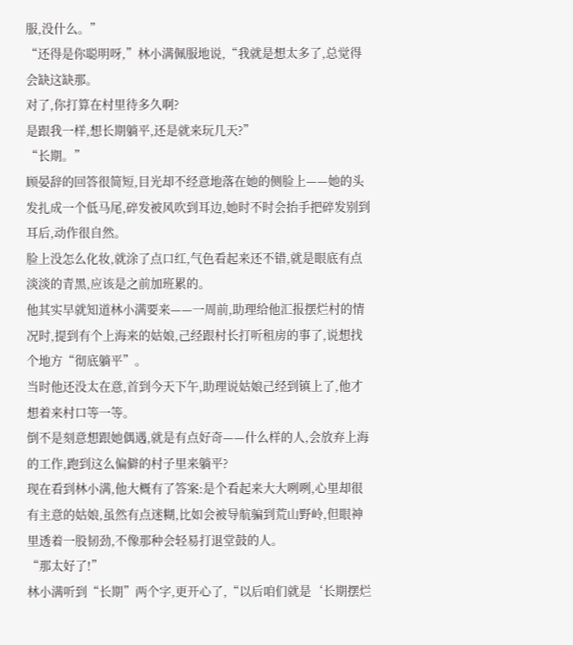服,没什么。”
“还得是你聪明呀,”林小满佩服地说,“我就是想太多了,总觉得会缺这缺那。
对了,你打算在村里待多久啊?
是跟我一样,想长期躺平,还是就来玩几天?”
“长期。”
顾晏辞的回答很简短,目光却不经意地落在她的侧脸上——她的头发扎成一个低马尾,碎发被风吹到耳边,她时不时会抬手把碎发别到耳后,动作很自然。
脸上没怎么化妆,就涂了点口红,气色看起来还不错,就是眼底有点淡淡的青黑,应该是之前加班累的。
他其实早就知道林小满要来——一周前,助理给他汇报摆烂村的情况时,提到有个上海来的姑娘,己经跟村长打听租房的事了,说想找个地方“彻底躺平”。
当时他还没太在意,首到今天下午,助理说姑娘己经到镇上了,他才想着来村口等一等。
倒不是刻意想跟她偶遇,就是有点好奇——什么样的人,会放弃上海的工作,跑到这么偏僻的村子里来躺平?
现在看到林小满,他大概有了答案:是个看起来大大咧咧,心里却很有主意的姑娘,虽然有点迷糊,比如会被导航骗到荒山野岭,但眼神里透着一股韧劲,不像那种会轻易打退堂鼓的人。
“那太好了!”
林小满听到“长期”两个字,更开心了,“以后咱们就是‘长期摆烂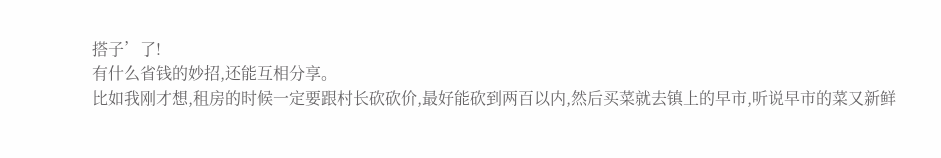搭子’了!
有什么省钱的妙招,还能互相分享。
比如我刚才想,租房的时候一定要跟村长砍砍价,最好能砍到两百以内,然后买菜就去镇上的早市,听说早市的菜又新鲜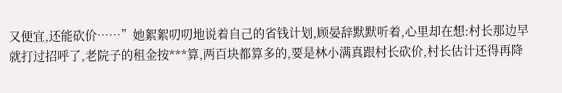又便宜,还能砍价……”她絮絮叨叨地说着自己的省钱计划,顾晏辞默默听着,心里却在想:村长那边早就打过招呼了,老院子的租金按***算,两百块都算多的,要是林小满真跟村长砍价,村长估计还得再降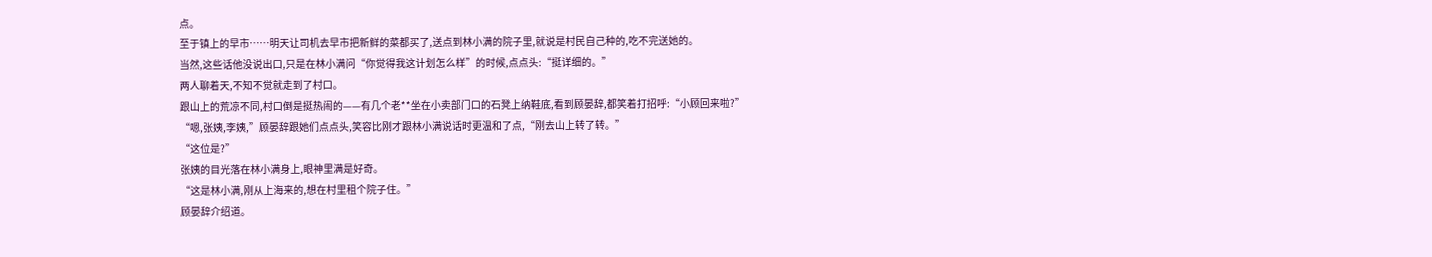点。
至于镇上的早市……明天让司机去早市把新鲜的菜都买了,送点到林小满的院子里,就说是村民自己种的,吃不完送她的。
当然,这些话他没说出口,只是在林小满问“你觉得我这计划怎么样”的时候,点点头:“挺详细的。”
两人聊着天,不知不觉就走到了村口。
跟山上的荒凉不同,村口倒是挺热闹的——有几个老**坐在小卖部门口的石凳上纳鞋底,看到顾晏辞,都笑着打招呼:“小顾回来啦?”
“嗯,张姨,李姨,”顾晏辞跟她们点点头,笑容比刚才跟林小满说话时更温和了点,“刚去山上转了转。”
“这位是?”
张姨的目光落在林小满身上,眼神里满是好奇。
“这是林小满,刚从上海来的,想在村里租个院子住。”
顾晏辞介绍道。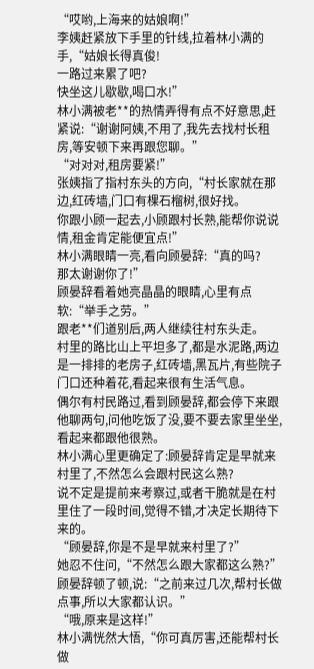“哎哟,上海来的姑娘啊!”
李姨赶紧放下手里的针线,拉着林小满的手,“姑娘长得真俊!
一路过来累了吧?
快坐这儿歇歇,喝口水!”
林小满被老**的热情弄得有点不好意思,赶紧说:“谢谢阿姨,不用了,我先去找村长租房,等安顿下来再跟您聊。”
“对对对,租房要紧!”
张姨指了指村东头的方向,“村长家就在那边,红砖墙,门口有棵石榴树,很好找。
你跟小顾一起去,小顾跟村长熟,能帮你说说情,租金肯定能便宜点!”
林小满眼睛一亮,看向顾晏辞:“真的吗?
那太谢谢你了!”
顾晏辞看着她亮晶晶的眼睛,心里有点软:“举手之劳。”
跟老**们道别后,两人继续往村东头走。
村里的路比山上平坦多了,都是水泥路,两边是一排排的老房子,红砖墙,黑瓦片,有些院子门口还种着花,看起来很有生活气息。
偶尔有村民路过,看到顾晏辞,都会停下来跟他聊两句,问他吃饭了没,要不要去家里坐坐,看起来都跟他很熟。
林小满心里更确定了:顾晏辞肯定是早就来村里了,不然怎么会跟村民这么熟?
说不定是提前来考察过,或者干脆就是在村里住了一段时间,觉得不错,才决定长期待下来的。
“顾晏辞,你是不是早就来村里了?”
她忍不住问,“不然怎么跟大家都这么熟?”
顾晏辞顿了顿,说:“之前来过几次,帮村长做点事,所以大家都认识。”
“哦,原来是这样!”
林小满恍然大悟,“你可真厉害,还能帮村长做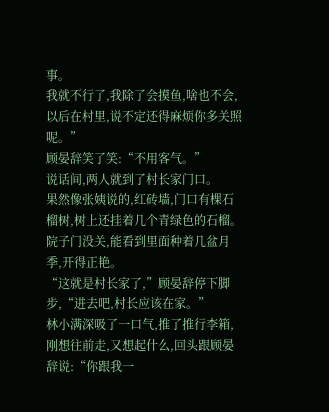事。
我就不行了,我除了会摸鱼,啥也不会,以后在村里,说不定还得麻烦你多关照呢。”
顾晏辞笑了笑:“不用客气。”
说话间,两人就到了村长家门口。
果然像张姨说的,红砖墙,门口有棵石榴树,树上还挂着几个青绿色的石榴。
院子门没关,能看到里面种着几盆月季,开得正艳。
“这就是村长家了,”顾晏辞停下脚步,“进去吧,村长应该在家。”
林小满深吸了一口气,推了推行李箱,刚想往前走,又想起什么,回头跟顾晏辞说:“你跟我一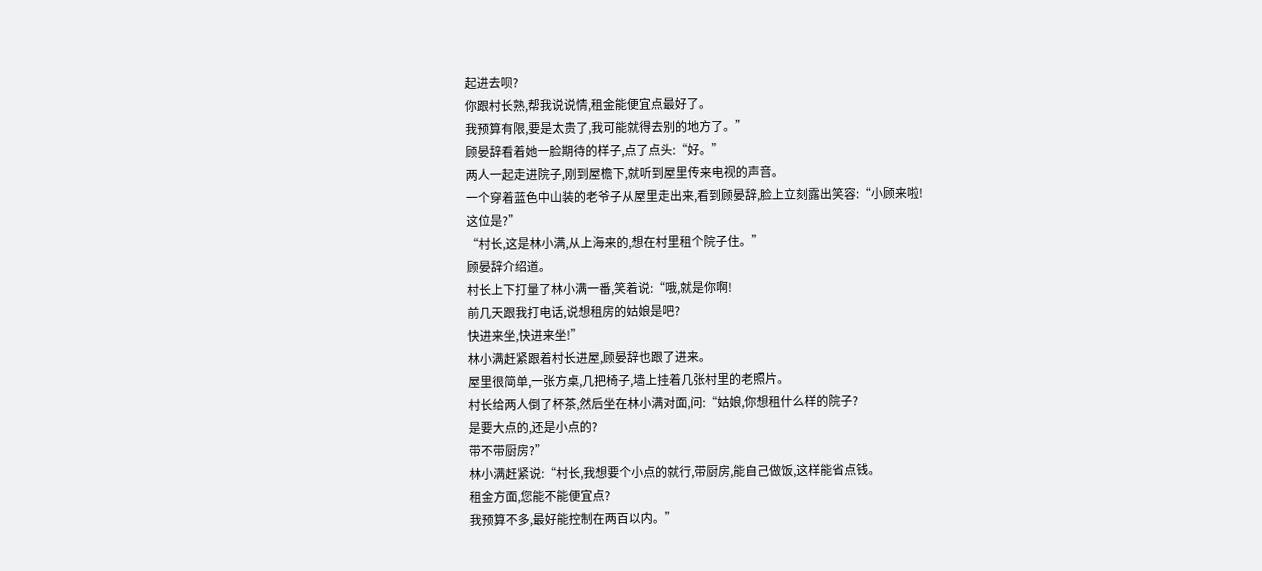起进去呗?
你跟村长熟,帮我说说情,租金能便宜点最好了。
我预算有限,要是太贵了,我可能就得去别的地方了。”
顾晏辞看着她一脸期待的样子,点了点头:“好。”
两人一起走进院子,刚到屋檐下,就听到屋里传来电视的声音。
一个穿着蓝色中山装的老爷子从屋里走出来,看到顾晏辞,脸上立刻露出笑容:“小顾来啦!
这位是?”
“村长,这是林小满,从上海来的,想在村里租个院子住。”
顾晏辞介绍道。
村长上下打量了林小满一番,笑着说:“哦,就是你啊!
前几天跟我打电话,说想租房的姑娘是吧?
快进来坐,快进来坐!”
林小满赶紧跟着村长进屋,顾晏辞也跟了进来。
屋里很简单,一张方桌,几把椅子,墙上挂着几张村里的老照片。
村长给两人倒了杯茶,然后坐在林小满对面,问:“姑娘,你想租什么样的院子?
是要大点的,还是小点的?
带不带厨房?”
林小满赶紧说:“村长,我想要个小点的就行,带厨房,能自己做饭,这样能省点钱。
租金方面,您能不能便宜点?
我预算不多,最好能控制在两百以内。”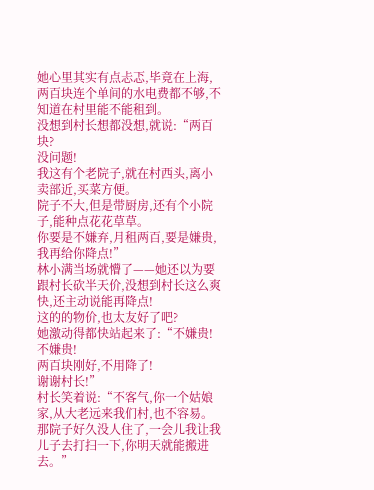她心里其实有点忐忑,毕竟在上海,两百块连个单间的水电费都不够,不知道在村里能不能租到。
没想到村长想都没想,就说:“两百块?
没问题!
我这有个老院子,就在村西头,离小卖部近,买菜方便。
院子不大,但是带厨房,还有个小院子,能种点花花草草。
你要是不嫌弃,月租两百,要是嫌贵,我再给你降点!”
林小满当场就懵了——她还以为要跟村长砍半天价,没想到村长这么爽快,还主动说能再降点!
这的的物价,也太友好了吧?
她激动得都快站起来了:“不嫌贵!
不嫌贵!
两百块刚好,不用降了!
谢谢村长!”
村长笑着说:“不客气,你一个姑娘家,从大老远来我们村,也不容易。
那院子好久没人住了,一会儿我让我儿子去打扫一下,你明天就能搬进去。”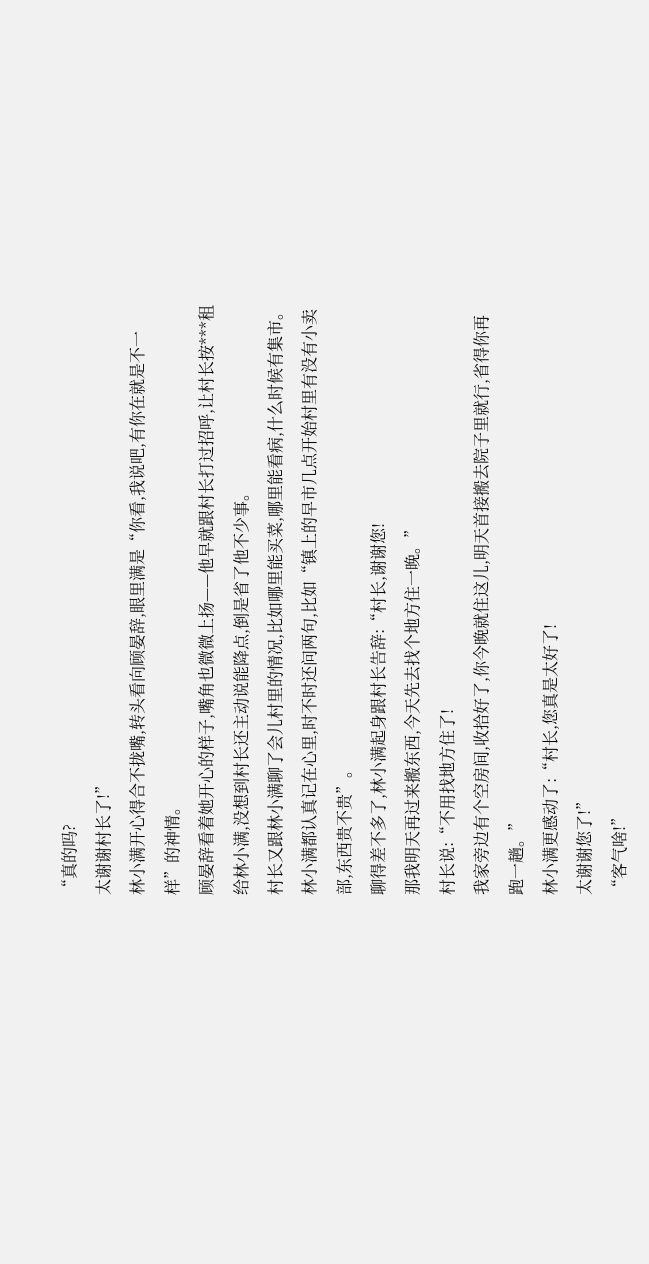“真的吗?
太谢谢村长了!”
林小满开心得合不拢嘴,转头看向顾晏辞,眼里满是“你看,我说吧,有你在就是不一样”的神情。
顾晏辞看着她开心的样子,嘴角也微微上扬——他早就跟村长打过招呼,让村长按***租给林小满,没想到村长还主动说能降点,倒是省了他不少事。
村长又跟林小满聊了会儿村里的情况,比如哪里能买菜,哪里能看病,什么时候有集市。
林小满都认真记在心里,时不时还问两句,比如“镇上的早市几点开始村里有没有小卖部,东西贵不贵”。
聊得差不多了,林小满起身跟村长告辞:“村长,谢谢您!
那我明天再过来搬东西,今天先去找个地方住一晚。”
村长说:“不用找地方住了!
我家旁边有个空房间,收拾好了,你今晚就住这儿,明天首接搬去院子里就行,省得你再跑一趟。”
林小满更感动了:“村长,您真是太好了!
太谢谢您了!”
“客气啥!”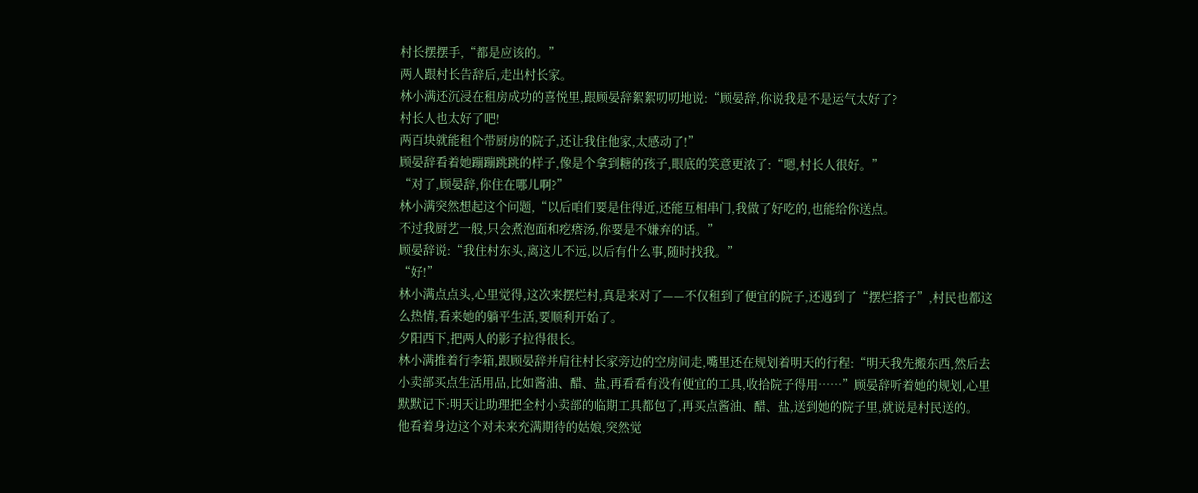村长摆摆手,“都是应该的。”
两人跟村长告辞后,走出村长家。
林小满还沉浸在租房成功的喜悦里,跟顾晏辞絮絮叨叨地说:“顾晏辞,你说我是不是运气太好了?
村长人也太好了吧!
两百块就能租个带厨房的院子,还让我住他家,太感动了!”
顾晏辞看着她蹦蹦跳跳的样子,像是个拿到糖的孩子,眼底的笑意更浓了:“嗯,村长人很好。”
“对了,顾晏辞,你住在哪儿啊?”
林小满突然想起这个问题,“以后咱们要是住得近,还能互相串门,我做了好吃的,也能给你送点。
不过我厨艺一般,只会煮泡面和疙瘩汤,你要是不嫌弃的话。”
顾晏辞说:“我住村东头,离这儿不远,以后有什么事,随时找我。”
“好!”
林小满点点头,心里觉得,这次来摆烂村,真是来对了——不仅租到了便宜的院子,还遇到了“摆烂搭子”,村民也都这么热情,看来她的躺平生活,要顺利开始了。
夕阳西下,把两人的影子拉得很长。
林小满推着行李箱,跟顾晏辞并肩往村长家旁边的空房间走,嘴里还在规划着明天的行程:“明天我先搬东西,然后去小卖部买点生活用品,比如酱油、醋、盐,再看看有没有便宜的工具,收拾院子得用……”顾晏辞听着她的规划,心里默默记下:明天让助理把全村小卖部的临期工具都包了,再买点酱油、醋、盐,送到她的院子里,就说是村民送的。
他看着身边这个对未来充满期待的姑娘,突然觉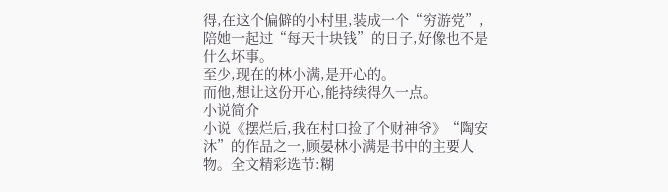得,在这个偏僻的小村里,装成一个“穷游党”,陪她一起过“每天十块钱”的日子,好像也不是什么坏事。
至少,现在的林小满,是开心的。
而他,想让这份开心,能持续得久一点。
小说简介
小说《摆烂后,我在村口捡了个财神爷》“陶安沐”的作品之一,顾晏林小满是书中的主要人物。全文精彩选节:糊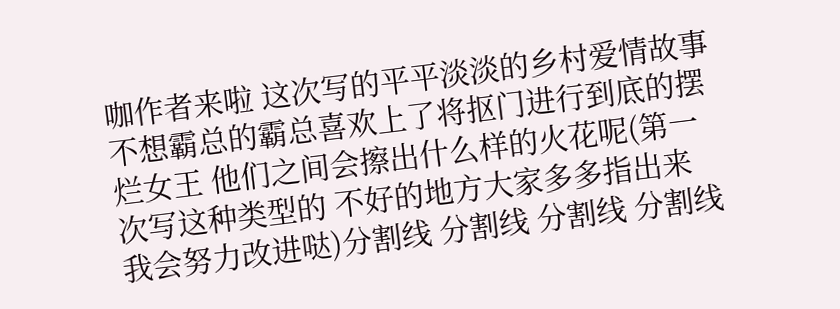咖作者来啦 这次写的平平淡淡的乡村爱情故事 不想霸总的霸总喜欢上了将抠门进行到底的摆烂女王 他们之间会擦出什么样的火花呢(第一次写这种类型的 不好的地方大家多多指出来 我会努力改进哒)分割线 分割线 分割线 分割线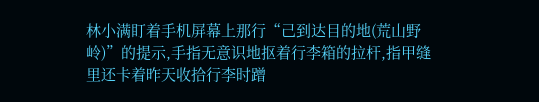林小满盯着手机屏幕上那行“己到达目的地(荒山野岭)”的提示,手指无意识地抠着行李箱的拉杆,指甲缝里还卡着昨天收拾行李时蹭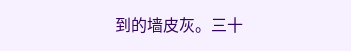到的墙皮灰。三十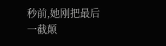秒前,她刚把最后一截颠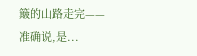簸的山路走完——准确说,是...